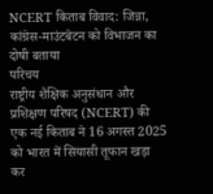NCERT किताब विवाद: जिन्ना, कांग्रेस-माउंटबेटन को विभाजन का दोषी बताया
परिचय
राष्ट्रीय शैक्षिक अनुसंधान और प्रशिक्षण परिषद (NCERT) की एक नई किताब ने 16 अगस्त 2025 को भारत में सियासी तूफान खड़ा कर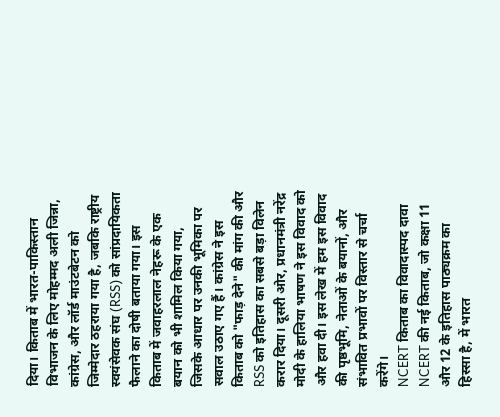दिया। किताब में भारत-पाकिस्तान विभाजन के लिए मोहम्मद अली जिन्ना, कांग्रेस, और लॉर्ड माउंटबेटन को जिम्मेदार ठहराया गया है, जबकि राष्ट्रीय स्वयंसेवक संघ (RSS) को सांप्रदायिकता फैलाने का दोषी बताया गया। इस किताब में जवाहरलाल नेहरू के एक बयान को भी शामिल किया गया, जिसके आधार पर उनकी भूमिका पर सवाल उठाए गए हैं। कांग्रेस ने इस किताब को "फाड़ देने" की मांग की और RSS को इतिहास का सबसे बड़ा विलेन करार दिया। दूसरी ओर, प्रधानमंत्री नरेंद्र मोदी के हालिया भाषण ने इस विवाद को और हवा दी। इस लेख में हम इस विवाद की पृष्ठभूमि, नेताओं के बयानों, और संभावित प्रभावों पर विस्तार से चर्चा करेंगे।
NCERT किताब का विवादास्पद दावा
NCERT की नई किताब, जो कक्षा 11 और 12 के इतिहास पाठ्यक्रम का हिस्सा है, में भारत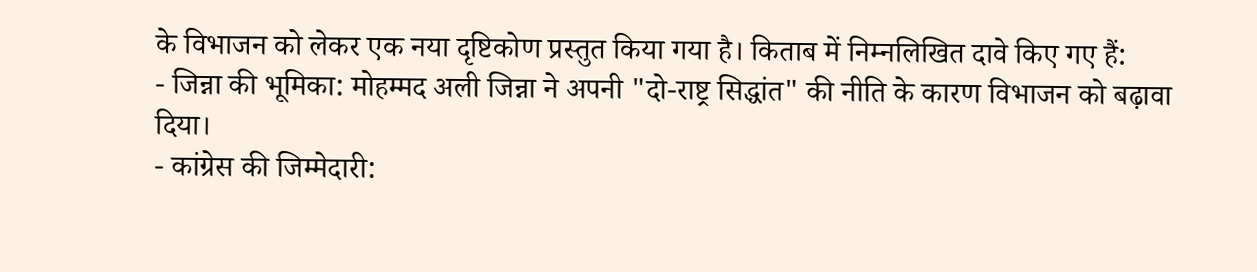के विभाजन को लेकर एक नया दृष्टिकोण प्रस्तुत किया गया है। किताब में निम्नलिखित दावे किए गए हैं:
- जिन्ना की भूमिका: मोहम्मद अली जिन्ना ने अपनी "दो-राष्ट्र सिद्धांत" की नीति के कारण विभाजन को बढ़ावा दिया।
- कांग्रेस की जिम्मेदारी: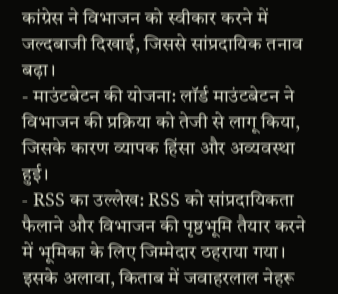कांग्रेस ने विभाजन को स्वीकार करने में जल्दबाजी दिखाई, जिससे सांप्रदायिक तनाव बढ़ा।
- माउंटबेटन की योजना: लॉर्ड माउंटबेटन ने विभाजन की प्रक्रिया को तेजी से लागू किया, जिसके कारण व्यापक हिंसा और अव्यवस्था हुई।
- RSS का उल्लेख: RSS को सांप्रदायिकता फैलाने और विभाजन की पृष्ठभूमि तैयार करने में भूमिका के लिए जिम्मेदार ठहराया गया।
इसके अलावा, किताब में जवाहरलाल नेहरू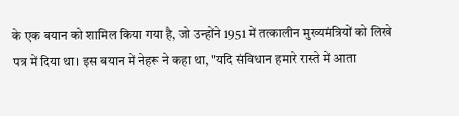के एक बयान को शामिल किया गया है, जो उन्होंने 1951 में तत्कालीन मुख्यमंत्रियों को लिखे पत्र में दिया था। इस बयान में नेहरू ने कहा था, "यदि संविधान हमारे रास्ते में आता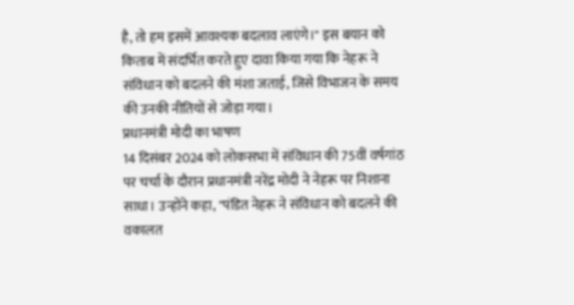है, तो हम इसमें आवश्यक बदलाव लाएंगे।" इस बयान को किताब में संदर्भित करते हुए दावा किया गया कि नेहरू ने संविधान को बदलने की मंशा जताई, जिसे विभाजन के समय की उनकी नीतियों से जोड़ा गया।
प्रधानमंत्री मोदी का भाषण
14 दिसंबर 2024 को लोकसभा में संविधान की 75वीं वर्षगांठ पर चर्चा के दौरान प्रधानमंत्री नरेंद्र मोदी ने नेहरू पर निशाना साधा। उन्होंने कहा, "पंडित नेहरू ने संविधान को बदलने की वकालत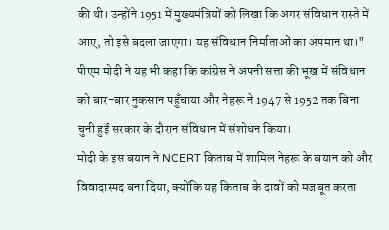की थी। उन्होंने 1951 में मुख्यमंत्रियों को लिखा कि अगर संविधान रास्ते में आए, तो इसे बदला जाएगा। यह संविधान निर्माताओं का अपमान था।" पीएम मोदी ने यह भी कहा कि कांग्रेस ने अपनी सत्ता की भूख में संविधान को बार-बार नुकसान पहुँचाया और नेहरू ने 1947 से 1952 तक बिना चुनी हुई सरकार के दौरान संविधान में संशोधन किया।
मोदी के इस बयान ने NCERT किताब में शामिल नेहरू के बयान को और विवादास्पद बना दिया, क्योंकि यह किताब के दावों को मजबूत करता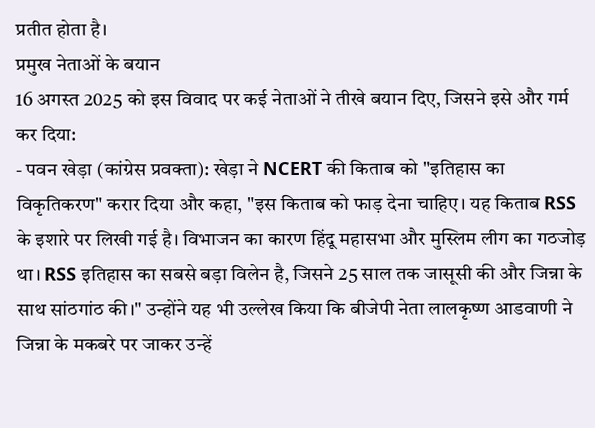प्रतीत होता है।
प्रमुख नेताओं के बयान
16 अगस्त 2025 को इस विवाद पर कई नेताओं ने तीखे बयान दिए, जिसने इसे और गर्म कर दिया:
- पवन खेड़ा (कांग्रेस प्रवक्ता): खेड़ा ने NCERT की किताब को "इतिहास का विकृतिकरण" करार दिया और कहा, "इस किताब को फाड़ देना चाहिए। यह किताब RSS के इशारे पर लिखी गई है। विभाजन का कारण हिंदू महासभा और मुस्लिम लीग का गठजोड़ था। RSS इतिहास का सबसे बड़ा विलेन है, जिसने 25 साल तक जासूसी की और जिन्ना के साथ सांठगांठ की।" उन्होंने यह भी उल्लेख किया कि बीजेपी नेता लालकृष्ण आडवाणी ने जिन्ना के मकबरे पर जाकर उन्हें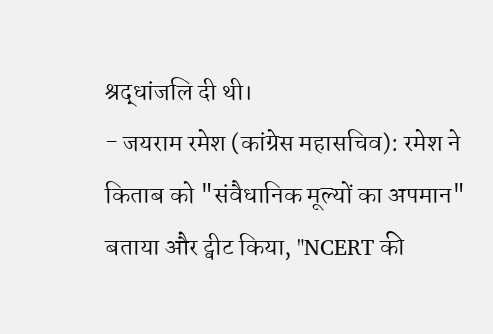श्रद्धांजलि दी थी।
- जयराम रमेश (कांग्रेस महासचिव): रमेश ने किताब को "संवैधानिक मूल्यों का अपमान" बताया और ट्वीट किया, "NCERT की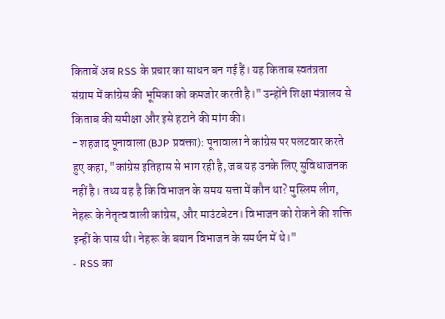किताबें अब RSS के प्रचार का साधन बन गई हैं। यह किताब स्वतंत्रता संग्राम में कांग्रेस की भूमिका को कमजोर करती है।" उन्होंने शिक्षा मंत्रालय से किताब की समीक्षा और इसे हटाने की मांग की।
- शहजाद पूनावाला (BJP प्रवक्ता): पूनावाला ने कांग्रेस पर पलटवार करते हुए कहा, "कांग्रेस इतिहास से भाग रही है, जब यह उनके लिए सुविधाजनक नहीं है। तथ्य यह है कि विभाजन के समय सत्ता में कौन था? मुस्लिम लीग, नेहरू के नेतृत्व वाली कांग्रेस, और माउंटबेटन। विभाजन को रोकने की शक्ति इन्हीं के पास थी। नेहरू के बयान विभाजन के समर्थन में थे।"
- RSS का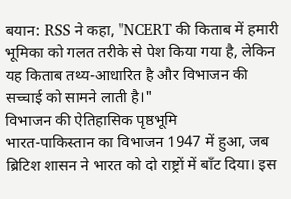बयान: RSS ने कहा, "NCERT की किताब में हमारी भूमिका को गलत तरीके से पेश किया गया है, लेकिन यह किताब तथ्य-आधारित है और विभाजन की सच्चाई को सामने लाती है।"
विभाजन की ऐतिहासिक पृष्ठभूमि
भारत-पाकिस्तान का विभाजन 1947 में हुआ, जब ब्रिटिश शासन ने भारत को दो राष्ट्रों में बाँट दिया। इस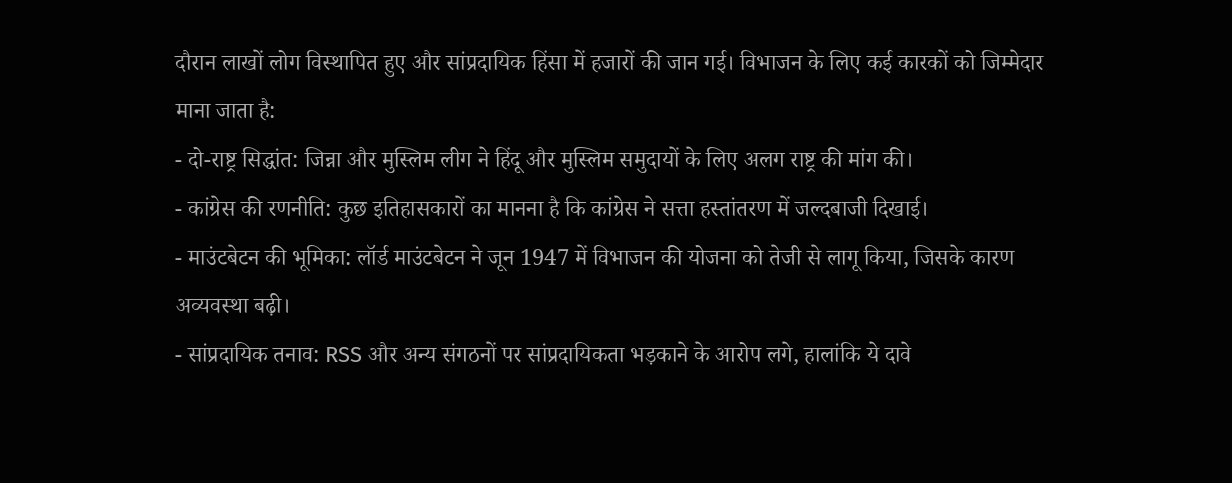दौरान लाखों लोग विस्थापित हुए और सांप्रदायिक हिंसा में हजारों की जान गई। विभाजन के लिए कई कारकों को जिम्मेदार माना जाता है:
- दो-राष्ट्र सिद्धांत: जिन्ना और मुस्लिम लीग ने हिंदू और मुस्लिम समुदायों के लिए अलग राष्ट्र की मांग की।
- कांग्रेस की रणनीति: कुछ इतिहासकारों का मानना है कि कांग्रेस ने सत्ता हस्तांतरण में जल्दबाजी दिखाई।
- माउंटबेटन की भूमिका: लॉर्ड माउंटबेटन ने जून 1947 में विभाजन की योजना को तेजी से लागू किया, जिसके कारण अव्यवस्था बढ़ी।
- सांप्रदायिक तनाव: RSS और अन्य संगठनों पर सांप्रदायिकता भड़काने के आरोप लगे, हालांकि ये दावे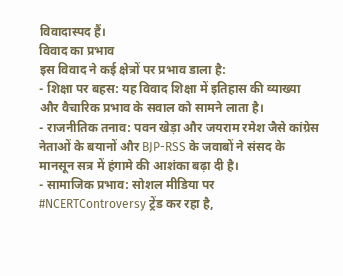विवादास्पद हैं।
विवाद का प्रभाव
इस विवाद ने कई क्षेत्रों पर प्रभाव डाला है:
- शिक्षा पर बहस: यह विवाद शिक्षा में इतिहास की व्याख्या और वैचारिक प्रभाव के सवाल को सामने लाता है।
- राजनीतिक तनाव: पवन खेड़ा और जयराम रमेश जैसे कांग्रेस नेताओं के बयानों और BJP-RSS के जवाबों ने संसद के मानसून सत्र में हंगामे की आशंका बढ़ा दी है।
- सामाजिक प्रभाव: सोशल मीडिया पर #NCERTControversy ट्रेंड कर रहा है,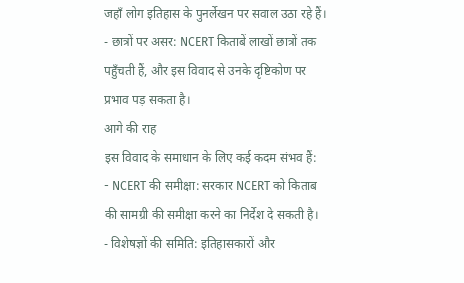जहाँ लोग इतिहास के पुनर्लेखन पर सवाल उठा रहे हैं।
- छात्रों पर असर: NCERT किताबें लाखों छात्रों तक पहुँचती हैं, और इस विवाद से उनके दृष्टिकोण पर प्रभाव पड़ सकता है।
आगे की राह
इस विवाद के समाधान के लिए कई कदम संभव हैं:
- NCERT की समीक्षा: सरकार NCERT को किताब की सामग्री की समीक्षा करने का निर्देश दे सकती है।
- विशेषज्ञों की समिति: इतिहासकारों और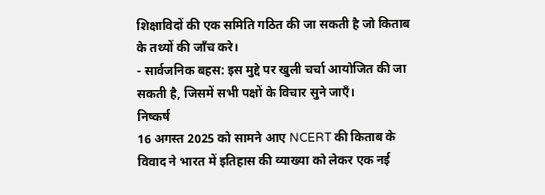शिक्षाविदों की एक समिति गठित की जा सकती है जो किताब के तथ्यों की जाँच करे।
- सार्वजनिक बहस: इस मुद्दे पर खुली चर्चा आयोजित की जा सकती है, जिसमें सभी पक्षों के विचार सुने जाएँ।
निष्कर्ष
16 अगस्त 2025 को सामने आए NCERT की किताब के विवाद ने भारत में इतिहास की व्याख्या को लेकर एक नई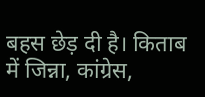बहस छेड़ दी है। किताब में जिन्ना, कांग्रेस,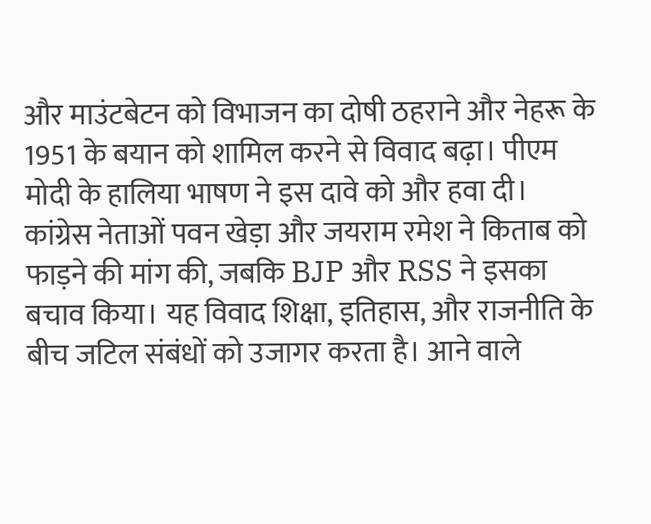और माउंटबेटन को विभाजन का दोषी ठहराने और नेहरू के 1951 के बयान को शामिल करने से विवाद बढ़ा। पीएम मोदी के हालिया भाषण ने इस दावे को और हवा दी। कांग्रेस नेताओं पवन खेड़ा और जयराम रमेश ने किताब को फाड़ने की मांग की, जबकि BJP और RSS ने इसका बचाव किया। यह विवाद शिक्षा, इतिहास, और राजनीति के बीच जटिल संबंधों को उजागर करता है। आने वाले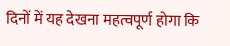दिनों में यह देखना महत्वपूर्ण होगा कि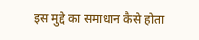इस मुद्दे का समाधान कैसे होता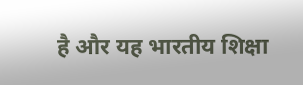है और यह भारतीय शिक्षा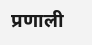प्रणाली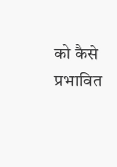को कैसे प्रभावित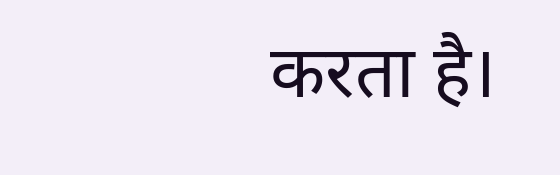करता है।